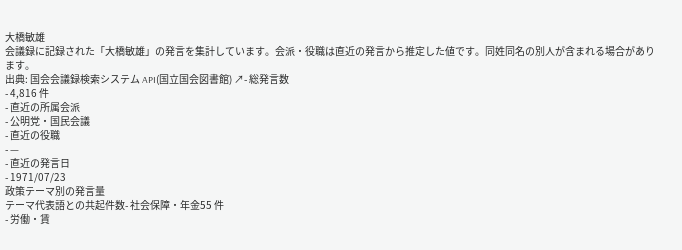大橋敏雄
会議録に記録された「大橋敏雄」の発言を集計しています。会派・役職は直近の発言から推定した値です。同姓同名の別人が含まれる場合があります。
出典: 国会会議録検索システム API(国立国会図書館) ↗- 総発言数
- 4,816 件
- 直近の所属会派
- 公明党・国民会議
- 直近の役職
- —
- 直近の発言日
- 1971/07/23
政策テーマ別の発言量
テーマ代表語との共起件数- 社会保障・年金55 件
- 労働・賃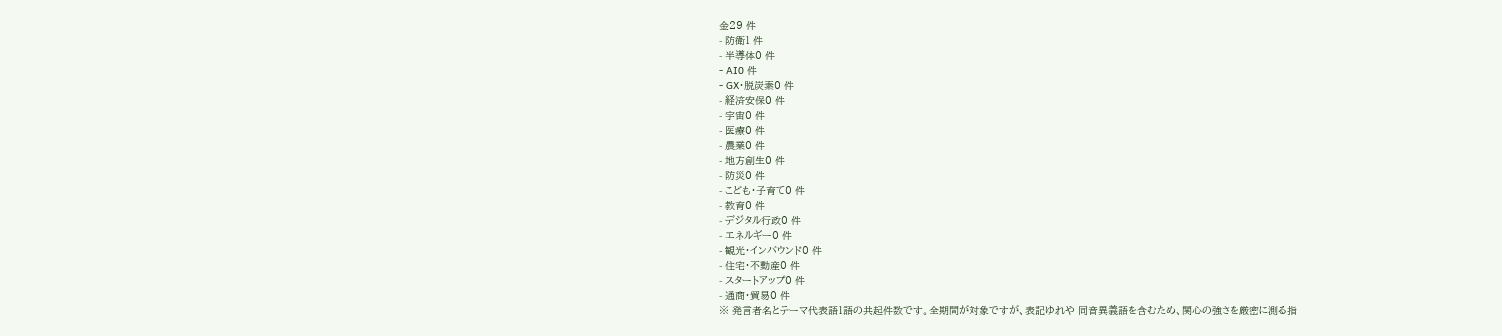金29 件
- 防衛1 件
- 半導体0 件
- AI0 件
- GX・脱炭素0 件
- 経済安保0 件
- 宇宙0 件
- 医療0 件
- 農業0 件
- 地方創生0 件
- 防災0 件
- こども・子育て0 件
- 教育0 件
- デジタル行政0 件
- エネルギー0 件
- 観光・インバウンド0 件
- 住宅・不動産0 件
- スタートアップ0 件
- 通商・貿易0 件
※ 発言者名とテーマ代表語1語の共起件数です。全期間が対象ですが、表記ゆれや 同音異義語を含むため、関心の強さを厳密に測る指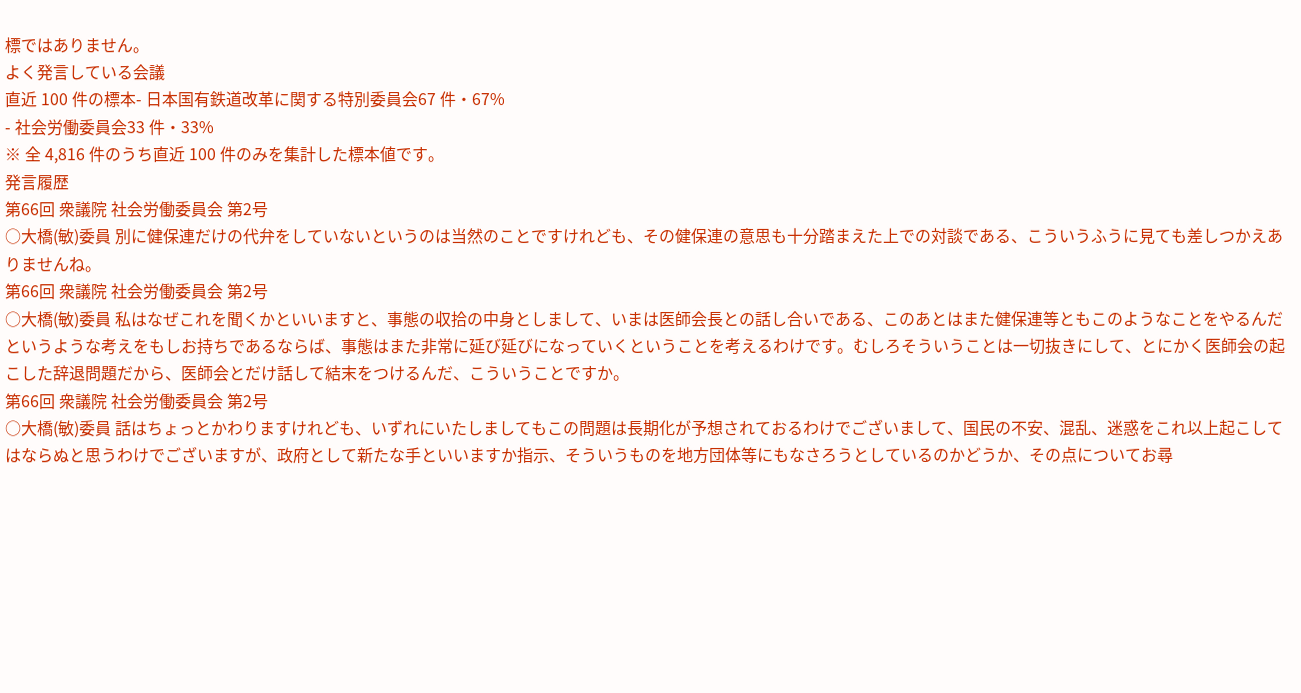標ではありません。
よく発言している会議
直近 100 件の標本- 日本国有鉄道改革に関する特別委員会67 件・67%
- 社会労働委員会33 件・33%
※ 全 4,816 件のうち直近 100 件のみを集計した標本値です。
発言履歴
第66回 衆議院 社会労働委員会 第2号
○大橋(敏)委員 別に健保連だけの代弁をしていないというのは当然のことですけれども、その健保連の意思も十分踏まえた上での対談である、こういうふうに見ても差しつかえありませんね。
第66回 衆議院 社会労働委員会 第2号
○大橋(敏)委員 私はなぜこれを聞くかといいますと、事態の収拾の中身としまして、いまは医師会長との話し合いである、このあとはまた健保連等ともこのようなことをやるんだというような考えをもしお持ちであるならば、事態はまた非常に延び延びになっていくということを考えるわけです。むしろそういうことは一切抜きにして、とにかく医師会の起こした辞退問題だから、医師会とだけ話して結末をつけるんだ、こういうことですか。
第66回 衆議院 社会労働委員会 第2号
○大橋(敏)委員 話はちょっとかわりますけれども、いずれにいたしましてもこの問題は長期化が予想されておるわけでございまして、国民の不安、混乱、迷惑をこれ以上起こしてはならぬと思うわけでございますが、政府として新たな手といいますか指示、そういうものを地方団体等にもなさろうとしているのかどうか、その点についてお尋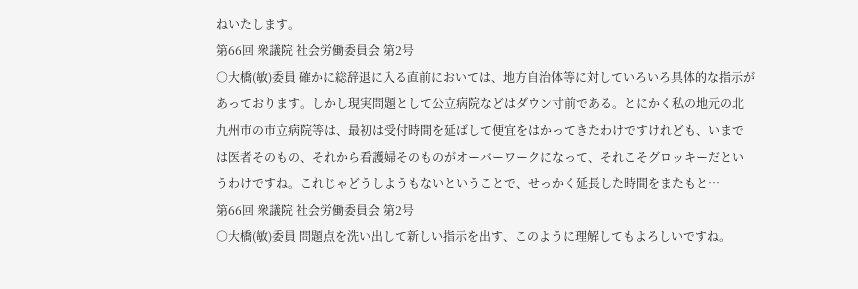ねいたします。
第66回 衆議院 社会労働委員会 第2号
○大橋(敏)委員 確かに総辞退に入る直前においては、地方自治体等に対していろいろ具体的な指示があっております。しかし現実問題として公立病院などはダウン寸前である。とにかく私の地元の北九州市の市立病院等は、最初は受付時間を延ばして便宜をはかってきたわけですけれども、いまでは医者そのもの、それから看護婦そのものがオーバーワークになって、それこそグロッキーだというわけですね。これじゃどうしようもないということで、せっかく延長した時間をまたもと…
第66回 衆議院 社会労働委員会 第2号
○大橋(敏)委員 問題点を洗い出して新しい指示を出す、このように理解してもよろしいですね。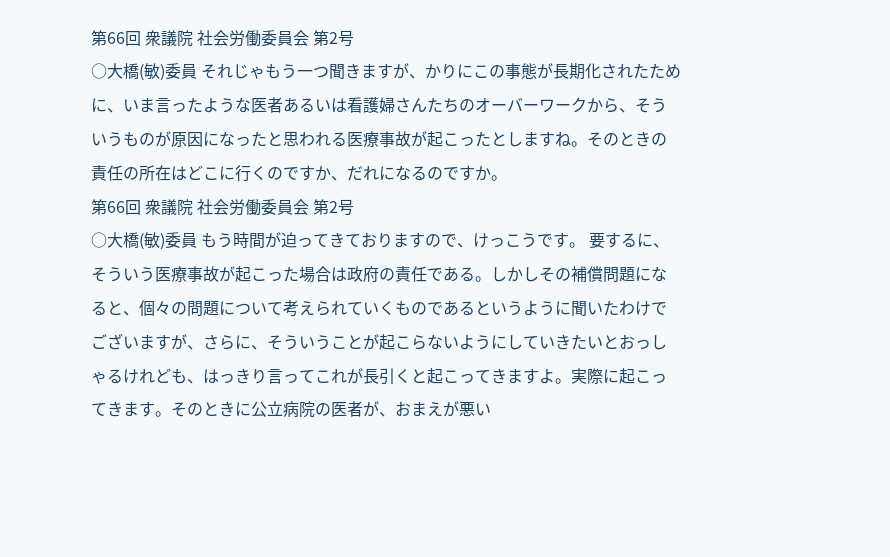第66回 衆議院 社会労働委員会 第2号
○大橋(敏)委員 それじゃもう一つ聞きますが、かりにこの事態が長期化されたために、いま言ったような医者あるいは看護婦さんたちのオーバーワークから、そういうものが原因になったと思われる医療事故が起こったとしますね。そのときの責任の所在はどこに行くのですか、だれになるのですか。
第66回 衆議院 社会労働委員会 第2号
○大橋(敏)委員 もう時間が迫ってきておりますので、けっこうです。 要するに、そういう医療事故が起こった場合は政府の責任である。しかしその補償問題になると、個々の問題について考えられていくものであるというように聞いたわけでございますが、さらに、そういうことが起こらないようにしていきたいとおっしゃるけれども、はっきり言ってこれが長引くと起こってきますよ。実際に起こってきます。そのときに公立病院の医者が、おまえが悪い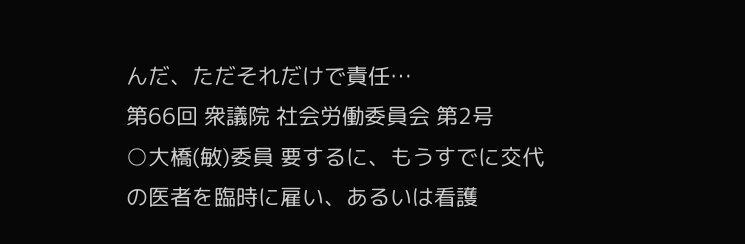んだ、ただそれだけで責任…
第66回 衆議院 社会労働委員会 第2号
○大橋(敏)委員 要するに、もうすでに交代の医者を臨時に雇い、あるいは看護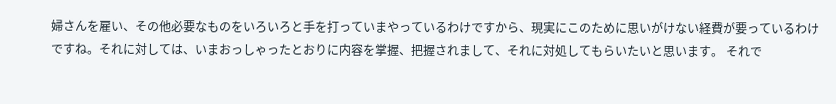婦さんを雇い、その他必要なものをいろいろと手を打っていまやっているわけですから、現実にこのために思いがけない経費が要っているわけですね。それに対しては、いまおっしゃったとおりに内容を掌握、把握されまして、それに対処してもらいたいと思います。 それで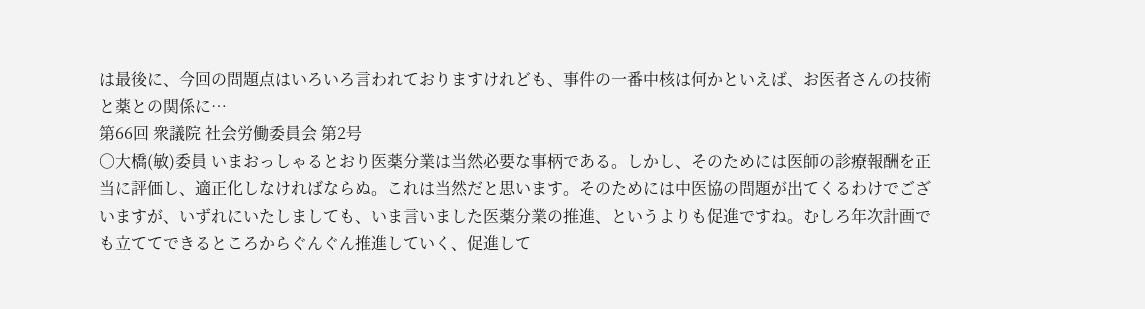は最後に、今回の問題点はいろいろ言われておりますけれども、事件の一番中核は何かといえば、お医者さんの技術と薬との関係に…
第66回 衆議院 社会労働委員会 第2号
○大橋(敏)委員 いまおっしゃるとおり医薬分業は当然必要な事柄である。しかし、そのためには医師の診療報酬を正当に評価し、適正化しなければならぬ。これは当然だと思います。そのためには中医協の問題が出てくるわけでございますが、いずれにいたしましても、いま言いました医薬分業の推進、というよりも促進ですね。むしろ年次計画でも立ててできるところからぐんぐん推進していく、促進して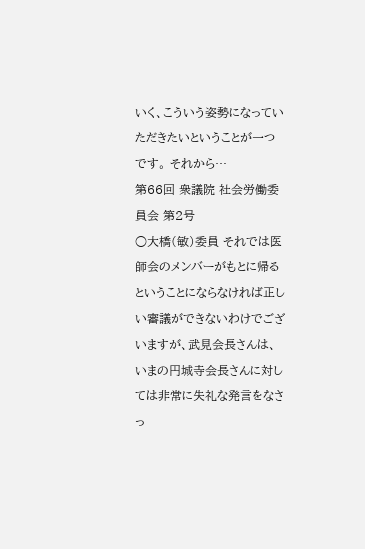いく、こういう姿勢になっていただきたいということが一つです。 それから…
第66回 衆議院 社会労働委員会 第2号
○大橋(敏)委員 それでは医師会のメンバーがもとに帰るということにならなければ正しい審議ができないわけでございますが、武見会長さんは、いまの円城寺会長さんに対しては非常に失礼な発言をなさっ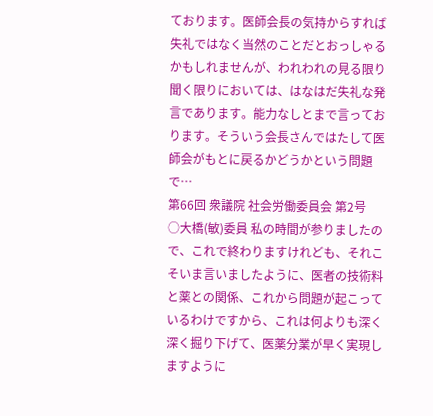ております。医師会長の気持からすれば失礼ではなく当然のことだとおっしゃるかもしれませんが、われわれの見る限り聞く限りにおいては、はなはだ失礼な発言であります。能力なしとまで言っております。そういう会長さんではたして医師会がもとに戻るかどうかという問題で…
第66回 衆議院 社会労働委員会 第2号
○大橋(敏)委員 私の時間が参りましたので、これで終わりますけれども、それこそいま言いましたように、医者の技術料と薬との関係、これから問題が起こっているわけですから、これは何よりも深く深く掘り下げて、医薬分業が早く実現しますように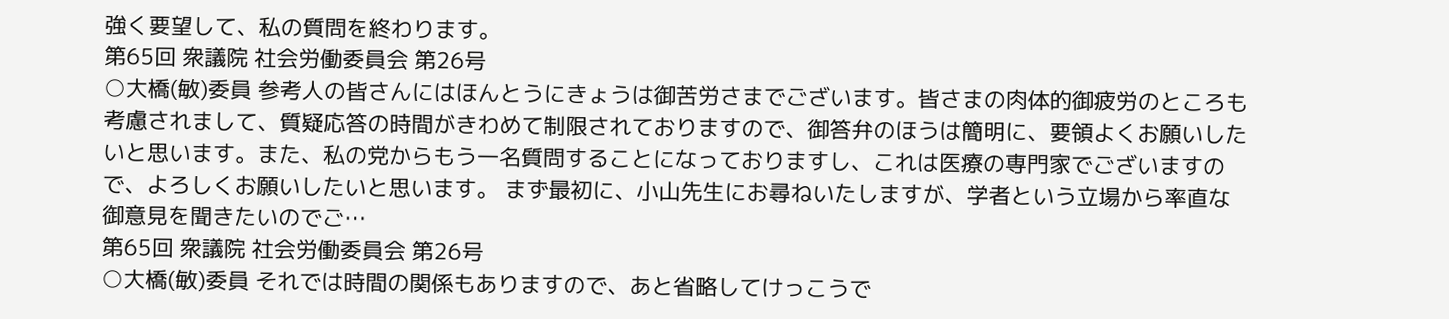強く要望して、私の質問を終わります。
第65回 衆議院 社会労働委員会 第26号
○大橋(敏)委員 参考人の皆さんにはほんとうにきょうは御苦労さまでございます。皆さまの肉体的御疲労のところも考慮されまして、質疑応答の時間がきわめて制限されておりますので、御答弁のほうは簡明に、要領よくお願いしたいと思います。また、私の党からもう一名質問することになっておりますし、これは医療の専門家でございますので、よろしくお願いしたいと思います。 まず最初に、小山先生にお尋ねいたしますが、学者という立場から率直な御意見を聞きたいのでご…
第65回 衆議院 社会労働委員会 第26号
○大橋(敏)委員 それでは時間の関係もありますので、あと省略してけっこうで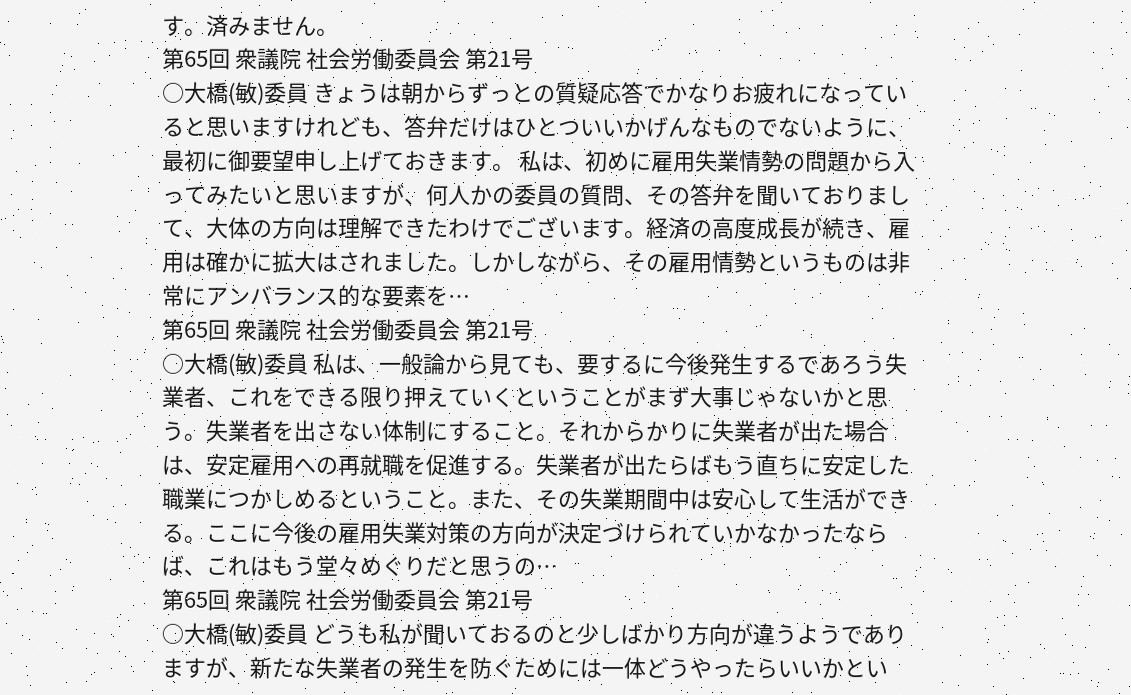す。済みません。
第65回 衆議院 社会労働委員会 第21号
○大橋(敏)委員 きょうは朝からずっとの質疑応答でかなりお疲れになっていると思いますけれども、答弁だけはひとついいかげんなものでないように、最初に御要望申し上げておきます。 私は、初めに雇用失業情勢の問題から入ってみたいと思いますが、何人かの委員の質問、その答弁を聞いておりまして、大体の方向は理解できたわけでございます。経済の高度成長が続き、雇用は確かに拡大はされました。しかしながら、その雇用情勢というものは非常にアンバランス的な要素を…
第65回 衆議院 社会労働委員会 第21号
○大橋(敏)委員 私は、一般論から見ても、要するに今後発生するであろう失業者、これをできる限り押えていくということがまず大事じゃないかと思う。失業者を出さない体制にすること。それからかりに失業者が出た場合は、安定雇用への再就職を促進する。失業者が出たらばもう直ちに安定した職業につかしめるということ。また、その失業期間中は安心して生活ができる。ここに今後の雇用失業対策の方向が決定づけられていかなかったならば、これはもう堂々めぐりだと思うの…
第65回 衆議院 社会労働委員会 第21号
○大橋(敏)委員 どうも私が聞いておるのと少しばかり方向が違うようでありますが、新たな失業者の発生を防ぐためには一体どうやったらいいかとい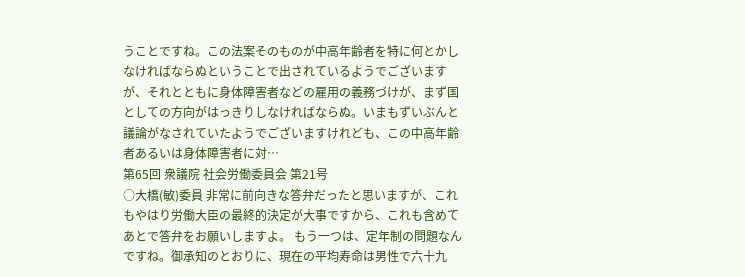うことですね。この法案そのものが中高年齢者を特に何とかしなければならぬということで出されているようでございますが、それとともに身体障害者などの雇用の義務づけが、まず国としての方向がはっきりしなければならぬ。いまもずいぶんと議論がなされていたようでございますけれども、この中高年齢者あるいは身体障害者に対…
第65回 衆議院 社会労働委員会 第21号
○大橋(敏)委員 非常に前向きな答弁だったと思いますが、これもやはり労働大臣の最終的決定が大事ですから、これも含めてあとで答弁をお願いしますよ。 もう一つは、定年制の問題なんですね。御承知のとおりに、現在の平均寿命は男性で六十九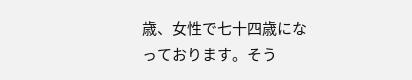歳、女性で七十四歳になっております。そう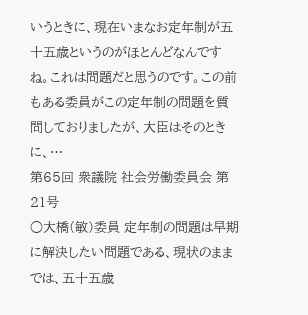いうときに、現在いまなお定年制が五十五歳というのがほとんどなんですね。これは問題だと思うのです。この前もある委員がこの定年制の問題を質問しておりましたが、大臣はそのときに、…
第65回 衆議院 社会労働委員会 第21号
○大橋(敏)委員 定年制の問題は早期に解決したい問題である、現状のままでは、五十五歳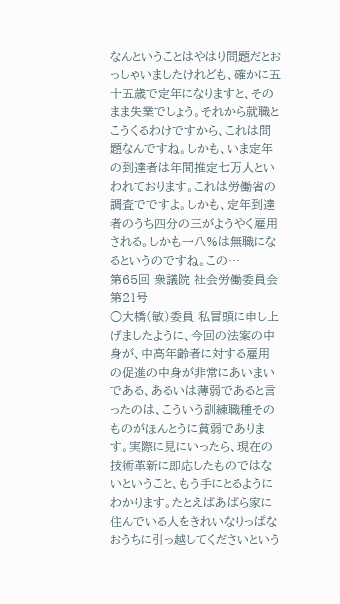なんということはやはり問題だとおっしゃいましたけれども、確かに五十五歳で定年になりますと、そのまま失業でしょう。それから就職とこうくるわけですから、これは問題なんですね。しかも、いま定年の到達者は年間推定七万人といわれております。これは労働省の調査でですよ。しかも、定年到達者のうち四分の三がようやく雇用される。しかも一八%は無職になるというのですね。この…
第65回 衆議院 社会労働委員会 第21号
○大橋(敏)委員 私冒頭に申し上げましたように、今回の法案の中身が、中高年齢者に対する雇用の促進の中身が非常にあいまいである、あるいは薄弱であると言ったのは、こういう訓練職種そのものがほんとうに貧弱であります。実際に見にいったら、現在の技術革新に即応したものではないということ、もう手にとるようにわかります。たとえばあばら家に住んでいる人をきれいなりっぱなおうちに引っ越してくださいという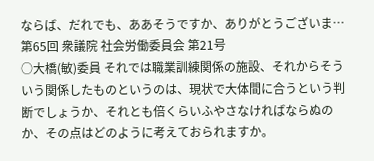ならば、だれでも、ああそうですか、ありがとうございま…
第65回 衆議院 社会労働委員会 第21号
○大橋(敏)委員 それでは職業訓練関係の施設、それからそういう関係したものというのは、現状で大体間に合うという判断でしょうか、それとも倍くらいふやさなければならぬのか、その点はどのように考えておられますか。